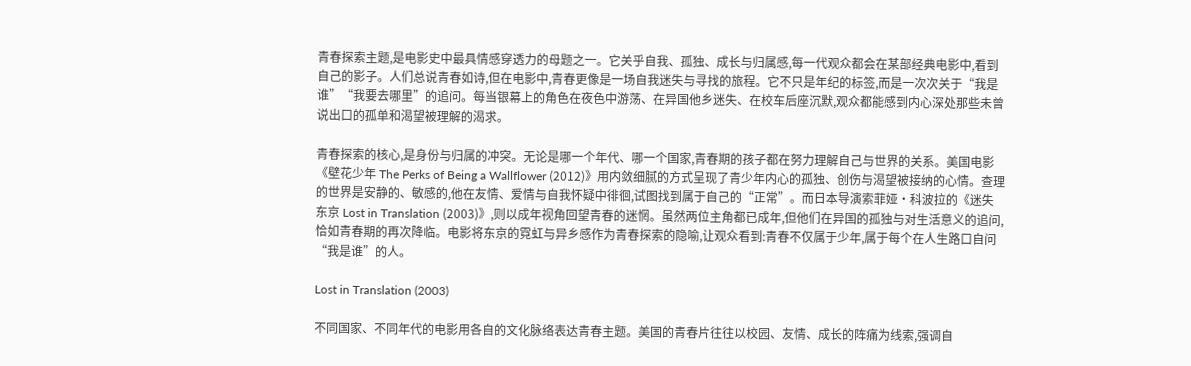青春探索主题,是电影史中最具情感穿透力的母题之一。它关乎自我、孤独、成长与归属感,每一代观众都会在某部经典电影中,看到自己的影子。人们总说青春如诗,但在电影中,青春更像是一场自我迷失与寻找的旅程。它不只是年纪的标签,而是一次次关于“我是谁”“我要去哪里”的追问。每当银幕上的角色在夜色中游荡、在异国他乡迷失、在校车后座沉默,观众都能感到内心深处那些未曾说出口的孤单和渴望被理解的渴求。

青春探索的核心,是身份与归属的冲突。无论是哪一个年代、哪一个国家,青春期的孩子都在努力理解自己与世界的关系。美国电影《壁花少年 The Perks of Being a Wallflower (2012)》用内敛细腻的方式呈现了青少年内心的孤独、创伤与渴望被接纳的心情。查理的世界是安静的、敏感的,他在友情、爱情与自我怀疑中徘徊,试图找到属于自己的“正常”。而日本导演索菲娅·科波拉的《迷失东京 Lost in Translation (2003)》,则以成年视角回望青春的迷惘。虽然两位主角都已成年,但他们在异国的孤独与对生活意义的追问,恰如青春期的再次降临。电影将东京的霓虹与异乡感作为青春探索的隐喻,让观众看到:青春不仅属于少年,属于每个在人生路口自问“我是谁”的人。

Lost in Translation (2003)

不同国家、不同年代的电影用各自的文化脉络表达青春主题。美国的青春片往往以校园、友情、成长的阵痛为线索,强调自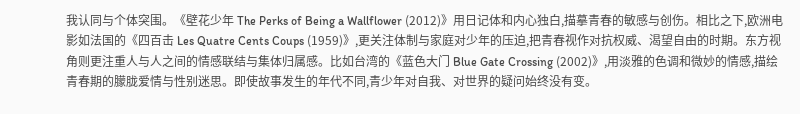我认同与个体突围。《壁花少年 The Perks of Being a Wallflower (2012)》用日记体和内心独白,描摹青春的敏感与创伤。相比之下,欧洲电影如法国的《四百击 Les Quatre Cents Coups (1959)》,更关注体制与家庭对少年的压迫,把青春视作对抗权威、渴望自由的时期。东方视角则更注重人与人之间的情感联结与集体归属感。比如台湾的《蓝色大门 Blue Gate Crossing (2002)》,用淡雅的色调和微妙的情感,描绘青春期的朦胧爱情与性别迷思。即使故事发生的年代不同,青少年对自我、对世界的疑问始终没有变。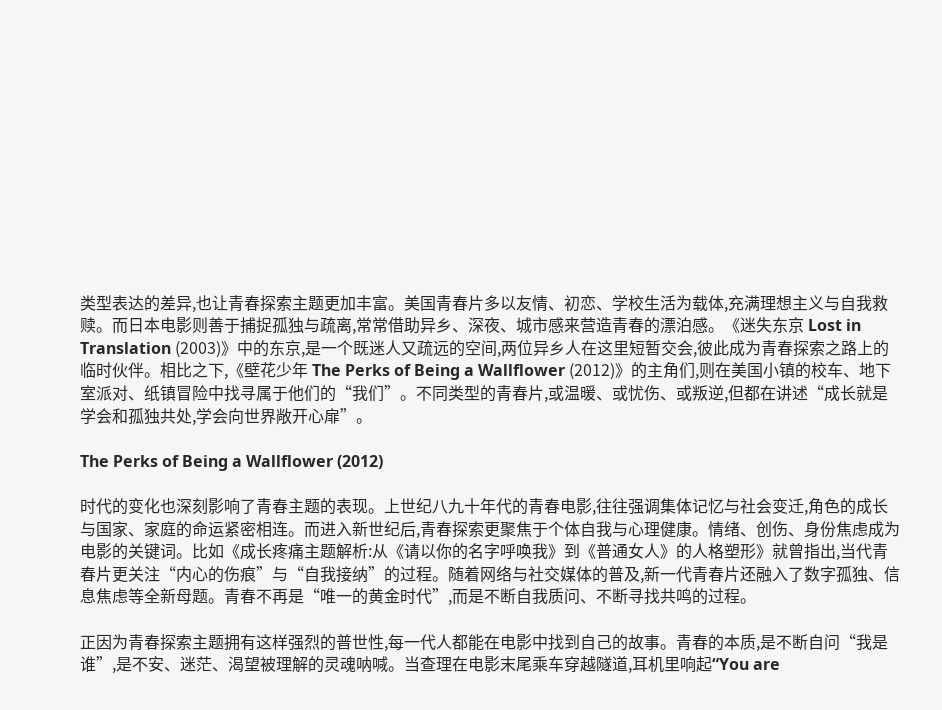类型表达的差异,也让青春探索主题更加丰富。美国青春片多以友情、初恋、学校生活为载体,充满理想主义与自我救赎。而日本电影则善于捕捉孤独与疏离,常常借助异乡、深夜、城市感来营造青春的漂泊感。《迷失东京 Lost in Translation (2003)》中的东京,是一个既迷人又疏远的空间,两位异乡人在这里短暂交会,彼此成为青春探索之路上的临时伙伴。相比之下,《壁花少年 The Perks of Being a Wallflower (2012)》的主角们,则在美国小镇的校车、地下室派对、纸镇冒险中找寻属于他们的“我们”。不同类型的青春片,或温暖、或忧伤、或叛逆,但都在讲述“成长就是学会和孤独共处,学会向世界敞开心扉”。

The Perks of Being a Wallflower (2012)

时代的变化也深刻影响了青春主题的表现。上世纪八九十年代的青春电影,往往强调集体记忆与社会变迁,角色的成长与国家、家庭的命运紧密相连。而进入新世纪后,青春探索更聚焦于个体自我与心理健康。情绪、创伤、身份焦虑成为电影的关键词。比如《成长疼痛主题解析:从《请以你的名字呼唤我》到《普通女人》的人格塑形》就曾指出,当代青春片更关注“内心的伤痕”与“自我接纳”的过程。随着网络与社交媒体的普及,新一代青春片还融入了数字孤独、信息焦虑等全新母题。青春不再是“唯一的黄金时代”,而是不断自我质问、不断寻找共鸣的过程。

正因为青春探索主题拥有这样强烈的普世性,每一代人都能在电影中找到自己的故事。青春的本质,是不断自问“我是谁”,是不安、迷茫、渴望被理解的灵魂呐喊。当查理在电影末尾乘车穿越隧道,耳机里响起“You are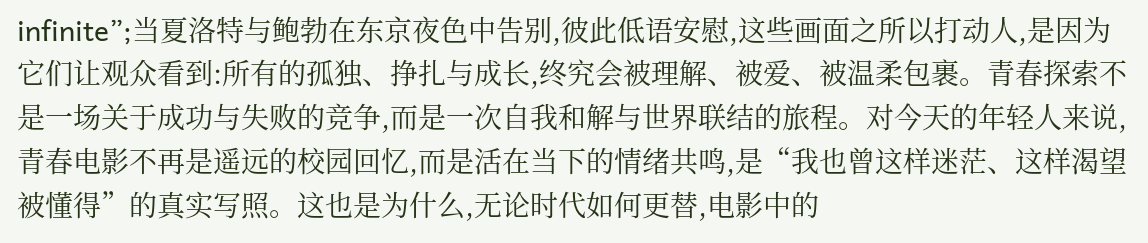infinite”;当夏洛特与鲍勃在东京夜色中告别,彼此低语安慰,这些画面之所以打动人,是因为它们让观众看到:所有的孤独、挣扎与成长,终究会被理解、被爱、被温柔包裹。青春探索不是一场关于成功与失败的竞争,而是一次自我和解与世界联结的旅程。对今天的年轻人来说,青春电影不再是遥远的校园回忆,而是活在当下的情绪共鸣,是“我也曾这样迷茫、这样渴望被懂得”的真实写照。这也是为什么,无论时代如何更替,电影中的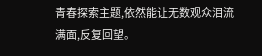青春探索主题,依然能让无数观众泪流满面,反复回望。